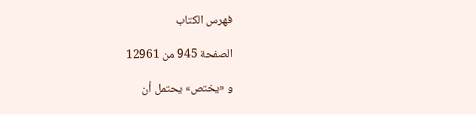فهرس الكتاب

الصفحة 945 من 12961

و «يختص» يحتمل أن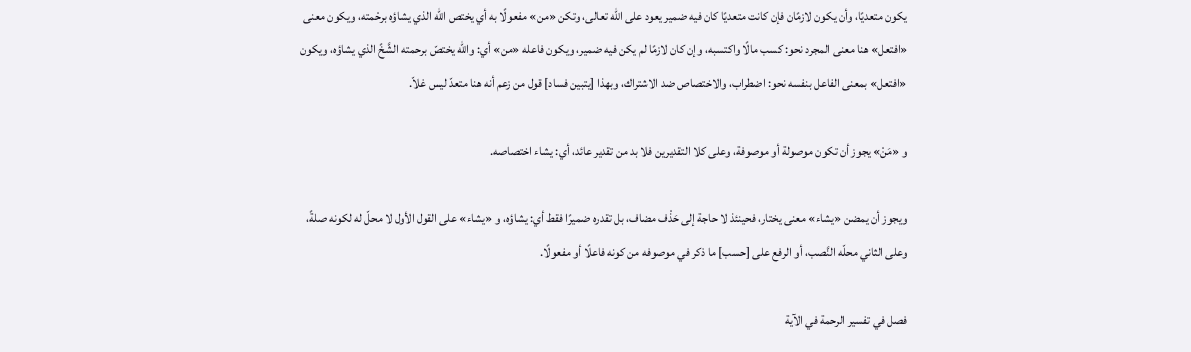يكون متعديًا، وأن يكون لازمًان فإن كانت متعديًا كان فيه ضمير يعود على الله تعالى، وتكن «من» مفعولًا به أي يختص الله الذي يشاؤه برحْمته، ويكون معنى «افتعل» هنا معنى المجرد نحو: كسب مالًا واكتسبه، وإن كان لازمًا لم يكن فيه ضمير، ويكون فاعله «من» أي: والله يختصّ برحمته الشَّخً الذي يشاؤه، ويكون «افتعل» بمعنى الفاعل بنفسه نحو: اضطراب، والاختصاص ضد الاشتراك، وبهذا [يتبين فساد] قول من زعم أنه هنا متعدّ ليس غلاّ.

و «مَنْ» يجوز أن تكون موصولة أو موصوفة، وعلى كلا التقديرين فلا بد من تقدير عائد، أي: يشاء اختصاصه.

ويجوز أن يمضن «يشاء» معنى يختار، فحينئذ لا حاجة إلى حَذْف مضاف، بل تقدره ضميرًا فقط أي: يشاؤه، و «يشاء» على القول الأول لا محلّ له لكونه صلةً، وعلى الثاني محلّه النَّصب، أو الرفع على [حسب] ما ذكر في موصوفه من كونه فاعلًا أو مفعولًا.

فصل في تفسير الرحمة في الآية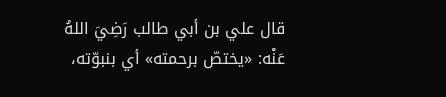قال علي بن أبي طالب رَضِيَ اللهُ عَنْه: «يختصّ برحمته» أي بنبوّته،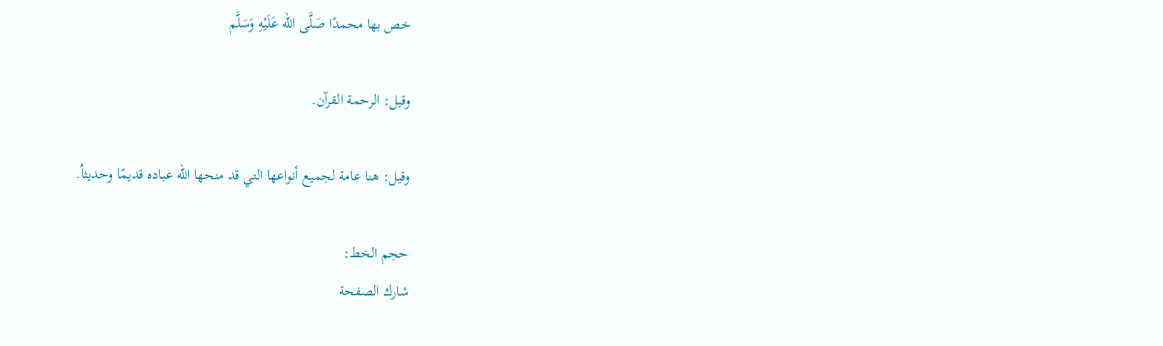خص بها محمدًا صَلَّى الله عَلَيْهِ وَسَلَّم

وقيل: الرحمة القرآن.

وقيل: هنا عامة لجميع أنواعها التي قد منحها الله عباده قديمًا وحديثاُ.

حجم الخط:
شارك الصفحة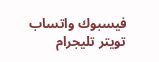فيسبوك واتساب تويتر تليجرام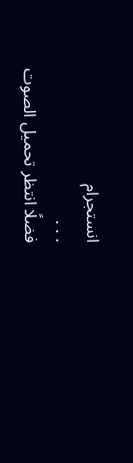انستجرام
. . .
فضلًا انتظر تحميل الصوت